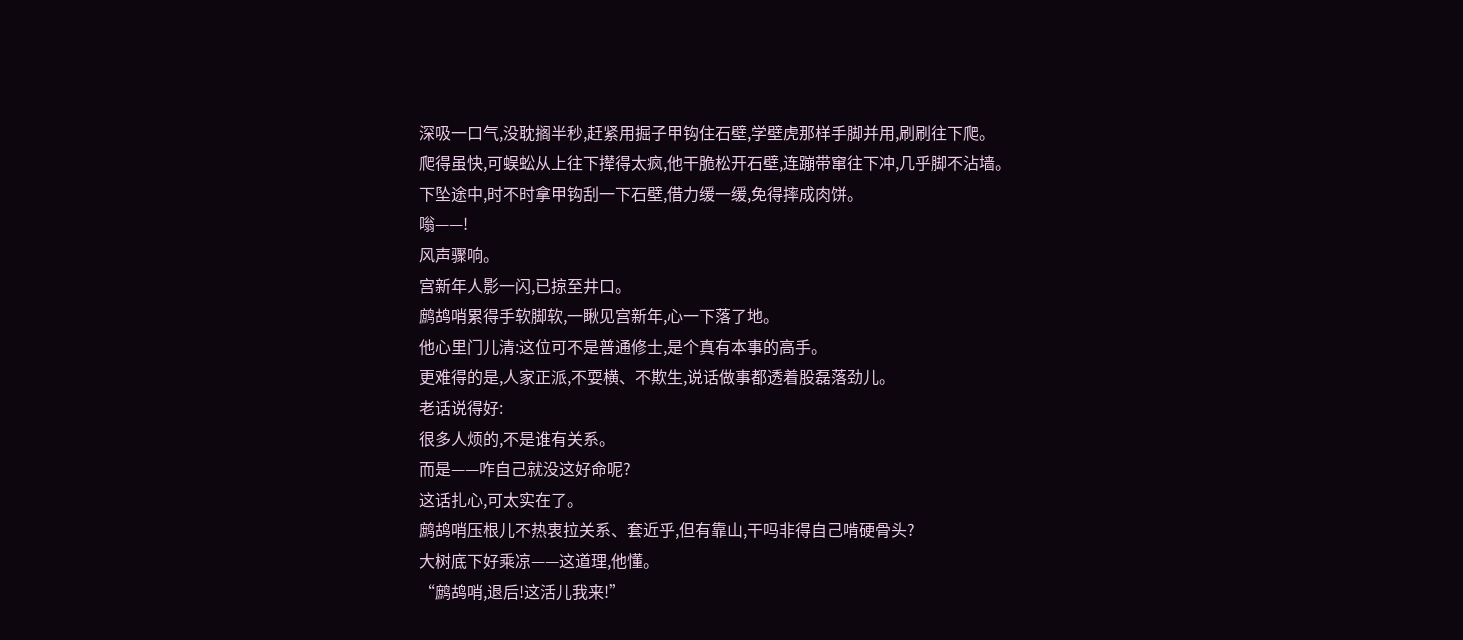深吸一口气,没耽搁半秒,赶紧用掘子甲钩住石壁,学壁虎那样手脚并用,刷刷往下爬。
爬得虽快,可蜈蚣从上往下撵得太疯,他干脆松开石壁,连蹦带窜往下冲,几乎脚不沾墙。
下坠途中,时不时拿甲钩刮一下石壁,借力缓一缓,免得摔成肉饼。
嗡——!
风声骤响。
宫新年人影一闪,已掠至井口。
鹧鸪哨累得手软脚软,一瞅见宫新年,心一下落了地。
他心里门儿清:这位可不是普通修士,是个真有本事的高手。
更难得的是,人家正派,不耍横、不欺生,说话做事都透着股磊落劲儿。
老话说得好:
很多人烦的,不是谁有关系。
而是——咋自己就没这好命呢?
这话扎心,可太实在了。
鹧鸪哨压根儿不热衷拉关系、套近乎,但有靠山,干吗非得自己啃硬骨头?
大树底下好乘凉——这道理,他懂。
“鹧鸪哨,退后!这活儿我来!”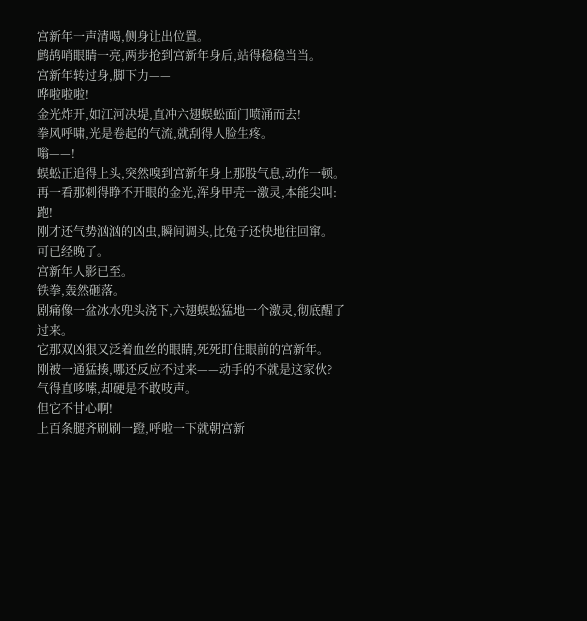宫新年一声清喝,侧身让出位置。
鹧鸪哨眼睛一亮,两步抢到宫新年身后,站得稳稳当当。
宫新年转过身,脚下力——
哗啦啦啦!
金光炸开,如江河决堤,直冲六翅蜈蚣面门喷涌而去!
拳风呼啸,光是卷起的气流,就刮得人脸生疼。
嗡——!
蜈蚣正追得上头,突然嗅到宫新年身上那股气息,动作一顿。
再一看那刺得睁不开眼的金光,浑身甲壳一激灵,本能尖叫:
跑!
刚才还气势汹汹的凶虫,瞬间调头,比兔子还快地往回窜。
可已经晚了。
宫新年人影已至。
铁拳,轰然砸落。
剧痛像一盆冰水兜头浇下,六翅蜈蚣猛地一个激灵,彻底醒了过来。
它那双凶狠又泛着血丝的眼睛,死死盯住眼前的宫新年。
刚被一通猛揍,哪还反应不过来——动手的不就是这家伙?
气得直哆嗦,却硬是不敢吱声。
但它不甘心啊!
上百条腿齐刷刷一蹬,呼啦一下就朝宫新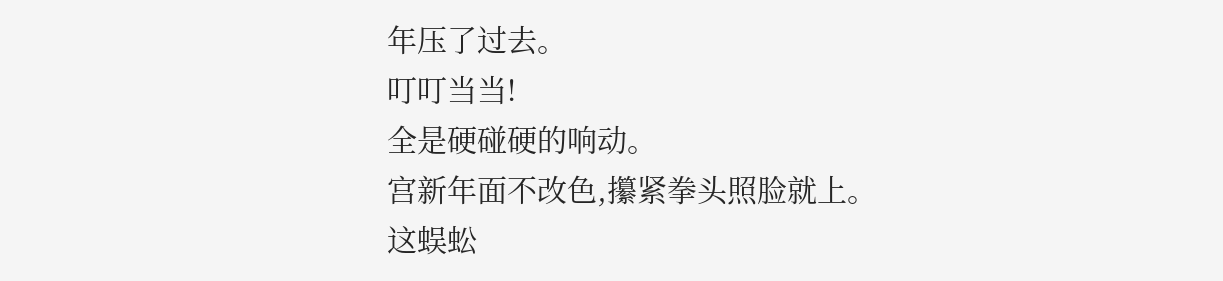年压了过去。
叮叮当当!
全是硬碰硬的响动。
宫新年面不改色,攥紧拳头照脸就上。
这蜈蚣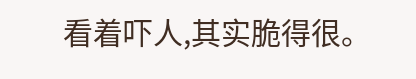看着吓人,其实脆得很。